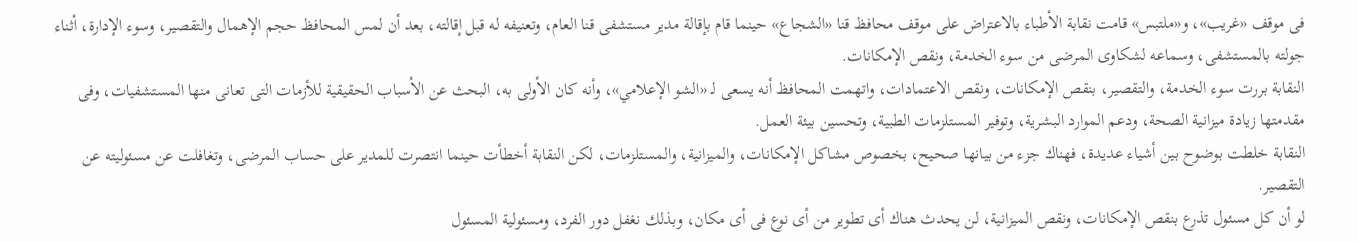فى موقف «غريب»، و«ملتبس» قامت نقابة الأطباء بالاعتراض على موقف محافظ قنا «الشجاع» حينما قام بإقالة مدير مستشفى قنا العام، وتعنيفه له قبل إقالته، بعد أن لمس المحافظ حجم الإهمال والتقصير، وسوء الإدارة، أثناء جولته بالمستشفى، وسماعه لشكاوى المرضى من سوء الخدمة، ونقص الإمكانات.
النقابة بررت سوء الخدمة، والتقصير، بنقص الإمكانات، ونقص الاعتمادات، واتهمت المحافظ أنه يسعى لـ «الشو الإعلامي»، وأنه كان الأولى به، البحث عن الأسباب الحقيقية للأزمات التى تعانى منها المستشفيات، وفى مقدمتها زيادة ميزانية الصحة، ودعم الموارد البشرية، وتوفير المستلزمات الطبية، وتحسين بيئة العمل.
النقابة خلطت بوضوح بين أشياء عديدة، فهناك جزء من بيانها صحيح، بخصوص مشاكل الإمكانات، والميزانية، والمستلزمات، لكن النقابة أخطأت حينما انتصرت للمدير على حساب المرضى، وتغافلت عن مسئوليته عن التقصير.
لو أن كل مسئول تذرع بنقص الإمكانات، ونقص الميزانية، لن يحدث هناك أى تطوير من أى نوع فى أى مكان، وبذلك نغفل دور الفرد، ومسئولية المسئول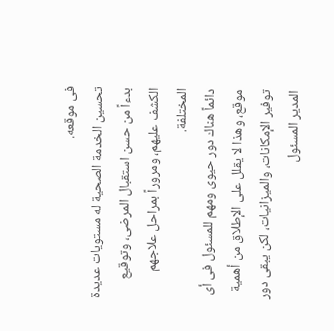فى موقعه.
تحسين الخدمة الصحية له مستويات عديدة بدءاً من حسن استقبال المرضى، وتوقيع الكشف عليهم، ومروراً بمراحل علاجهم المختلفة.
دائماً هناك دور حيوى ومهم للمسئول فى أى موقع، وهذا لا يقلل على الإطلاق من أهمية توفير الإمكانات، والميزانيات، لكن يبقى دور المدير المسئول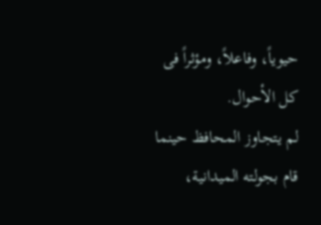حيوياً، وفاعلاً، ومؤثراً فى كل الأحوال.
لم يتجاوز المحافظ حينما قام بجولته الميدانية،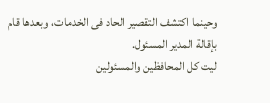وحينما اكتشف التقصير الحاد فى الخدمات، وبعدها قام بإقالة المدير المسئول.
ليت كل المحافظين والمسئولين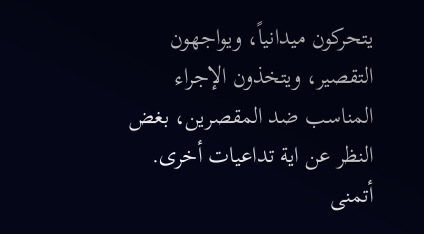يتحركون ميدانياً، ويواجهون التقصير، ويتخذون الإجراء المناسب ضد المقصرين، بغض النظر عن اية تداعيات أخرى.
أتمنى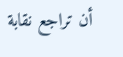أن تراجع نقابة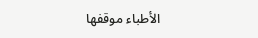الأطباء موقفها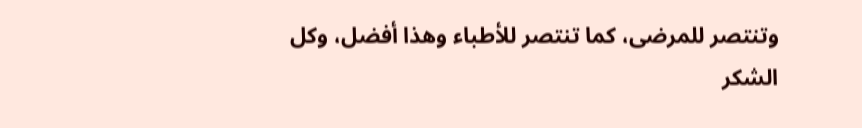وتنتصر للمرضى، كما تنتصر للأطباء وهذا أفضل، وكل الشكر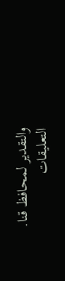والتقدير لمحافظ قنا.
التعليقات